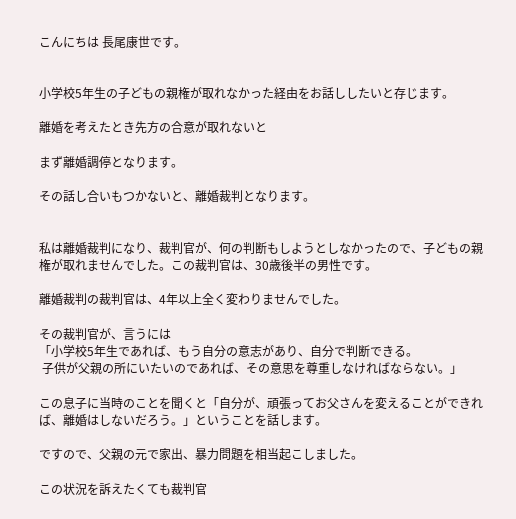こんにちは 長尾康世です。


小学校5年生の子どもの親権が取れなかった経由をお話ししたいと存じます。

離婚を考えたとき先方の合意が取れないと

まず離婚調停となります。

その話し合いもつかないと、離婚裁判となります。


私は離婚裁判になり、裁判官が、何の判断もしようとしなかったので、子どもの親権が取れませんでした。この裁判官は、30歳後半の男性です。

離婚裁判の裁判官は、4年以上全く変わりませんでした。

その裁判官が、言うには
「小学校5年生であれば、もう自分の意志があり、自分で判断できる。
 子供が父親の所にいたいのであれば、その意思を尊重しなければならない。」

この息子に当時のことを聞くと「自分が、頑張ってお父さんを変えることができれば、離婚はしないだろう。」ということを話します。

ですので、父親の元で家出、暴力問題を相当起こしました。

この状況を訴えたくても裁判官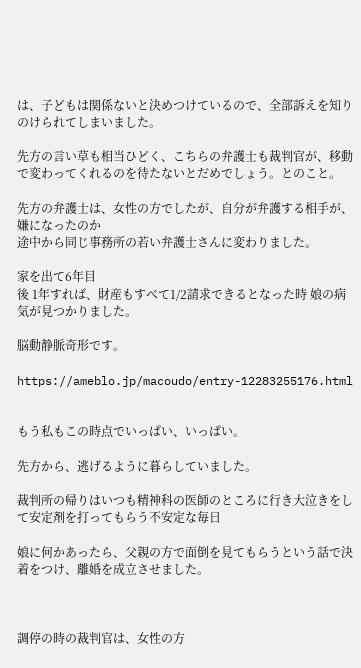は、子どもは関係ないと決めつけているので、全部訴えを知りのけられてしまいました。

先方の言い草も相当ひどく、こちらの弁護士も裁判官が、移動で変わってくれるのを待たないとだめでしょう。とのこと。

先方の弁護士は、女性の方でしたが、自分が弁護する相手が、嫌になったのか
途中から同じ事務所の若い弁護士さんに変わりました。

家を出て6年目
後 1年すれば、財産もすべて1/2請求できるとなった時 娘の病気が見つかりました。

脳動静脈奇形です。

https://ameblo.jp/macoudo/entry-12283255176.html


もう私もこの時点でいっぱい、いっぱい。

先方から、逃げるように暮らしていました。

裁判所の帰りはいつも精神科の医師のところに行き大泣きをして安定剤を打ってもらう不安定な毎日

娘に何かあったら、父親の方で面倒を見てもらうという話で決着をつけ、離婚を成立させました。



調停の時の裁判官は、女性の方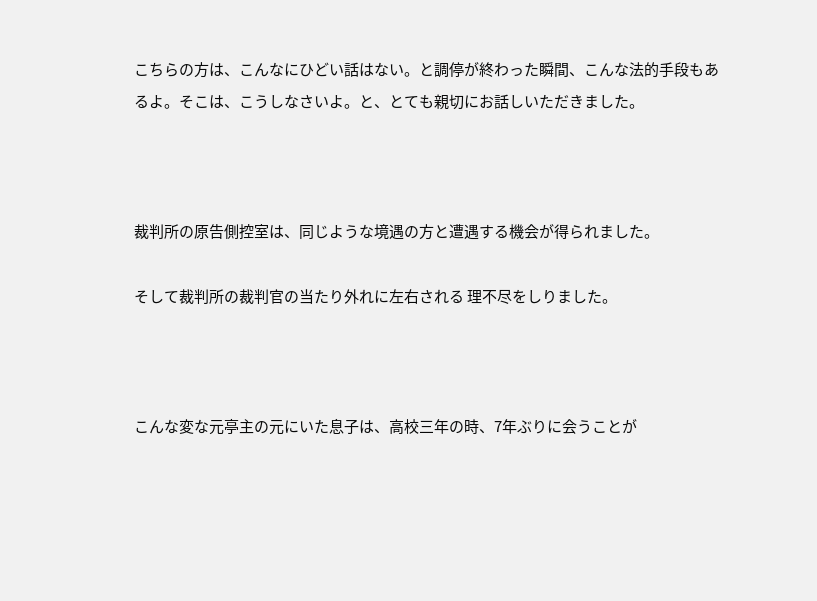こちらの方は、こんなにひどい話はない。と調停が終わった瞬間、こんな法的手段もあるよ。そこは、こうしなさいよ。と、とても親切にお話しいただきました。



裁判所の原告側控室は、同じような境遇の方と遭遇する機会が得られました。

そして裁判所の裁判官の当たり外れに左右される 理不尽をしりました。



こんな変な元亭主の元にいた息子は、高校三年の時、7年ぶりに会うことが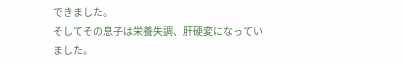できました。
そしてその息子は栄養失調、肝硬変になっていました。